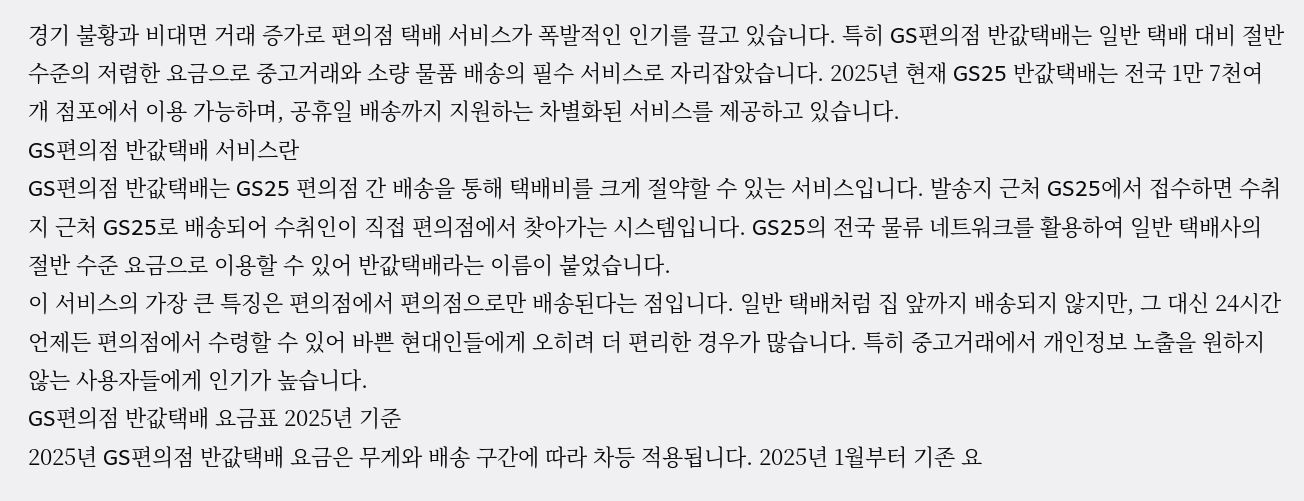경기 불황과 비대면 거래 증가로 편의점 택배 서비스가 폭발적인 인기를 끌고 있습니다. 특히 GS편의점 반값택배는 일반 택배 대비 절반 수준의 저렴한 요금으로 중고거래와 소량 물품 배송의 필수 서비스로 자리잡았습니다. 2025년 현재 GS25 반값택배는 전국 1만 7천여 개 점포에서 이용 가능하며, 공휴일 배송까지 지원하는 차별화된 서비스를 제공하고 있습니다.
GS편의점 반값택배 서비스란
GS편의점 반값택배는 GS25 편의점 간 배송을 통해 택배비를 크게 절약할 수 있는 서비스입니다. 발송지 근처 GS25에서 접수하면 수취지 근처 GS25로 배송되어 수취인이 직접 편의점에서 찾아가는 시스템입니다. GS25의 전국 물류 네트워크를 활용하여 일반 택배사의 절반 수준 요금으로 이용할 수 있어 반값택배라는 이름이 붙었습니다.
이 서비스의 가장 큰 특징은 편의점에서 편의점으로만 배송된다는 점입니다. 일반 택배처럼 집 앞까지 배송되지 않지만, 그 대신 24시간 언제든 편의점에서 수령할 수 있어 바쁜 현대인들에게 오히려 더 편리한 경우가 많습니다. 특히 중고거래에서 개인정보 노출을 원하지 않는 사용자들에게 인기가 높습니다.
GS편의점 반값택배 요금표 2025년 기준
2025년 GS편의점 반값택배 요금은 무게와 배송 구간에 따라 차등 적용됩니다. 2025년 1월부터 기존 요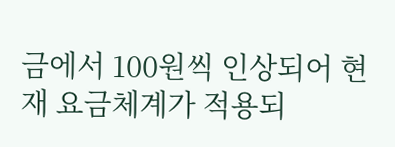금에서 100원씩 인상되어 현재 요금체계가 적용되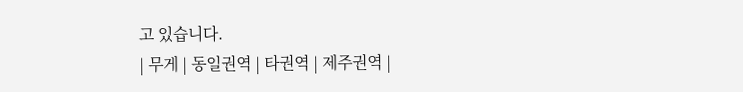고 있습니다.
| 무게 | 동일권역 | 타권역 | 제주권역 |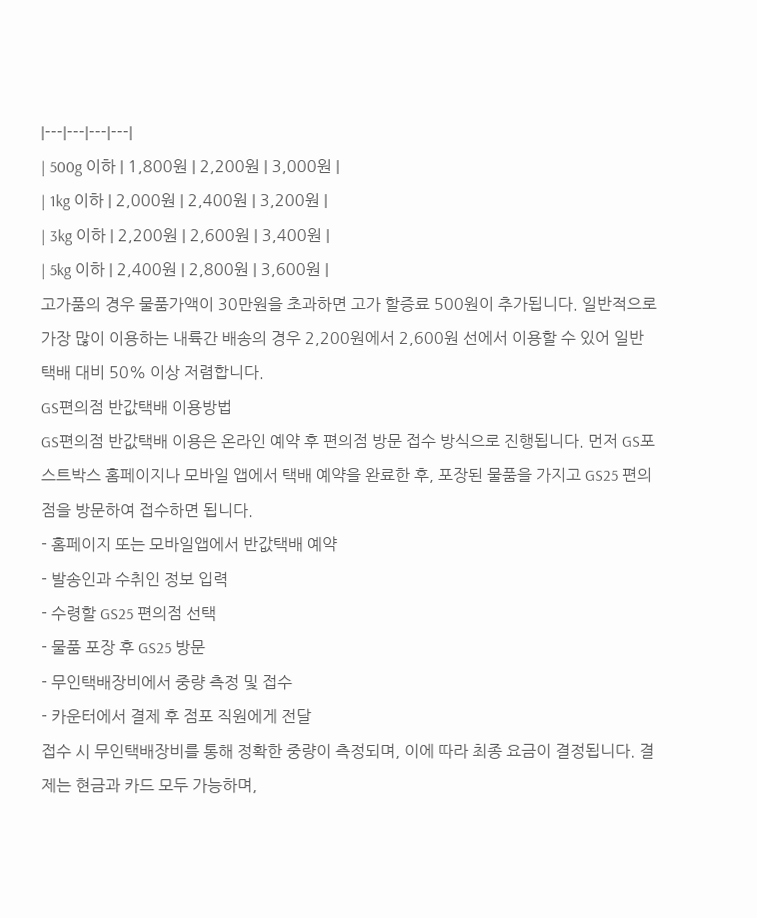|---|---|---|---|
| 500g 이하 | 1,800원 | 2,200원 | 3,000원 |
| 1kg 이하 | 2,000원 | 2,400원 | 3,200원 |
| 3kg 이하 | 2,200원 | 2,600원 | 3,400원 |
| 5kg 이하 | 2,400원 | 2,800원 | 3,600원 |
고가품의 경우 물품가액이 30만원을 초과하면 고가 할증료 500원이 추가됩니다. 일반적으로 가장 많이 이용하는 내륙간 배송의 경우 2,200원에서 2,600원 선에서 이용할 수 있어 일반 택배 대비 50% 이상 저렴합니다.
GS편의점 반값택배 이용방법
GS편의점 반값택배 이용은 온라인 예약 후 편의점 방문 접수 방식으로 진행됩니다. 먼저 GS포스트박스 홈페이지나 모바일 앱에서 택배 예약을 완료한 후, 포장된 물품을 가지고 GS25 편의점을 방문하여 접수하면 됩니다.
- 홈페이지 또는 모바일앱에서 반값택배 예약
- 발송인과 수취인 정보 입력
- 수령할 GS25 편의점 선택
- 물품 포장 후 GS25 방문
- 무인택배장비에서 중량 측정 및 접수
- 카운터에서 결제 후 점포 직원에게 전달
접수 시 무인택배장비를 통해 정확한 중량이 측정되며, 이에 따라 최종 요금이 결정됩니다. 결제는 현금과 카드 모두 가능하며,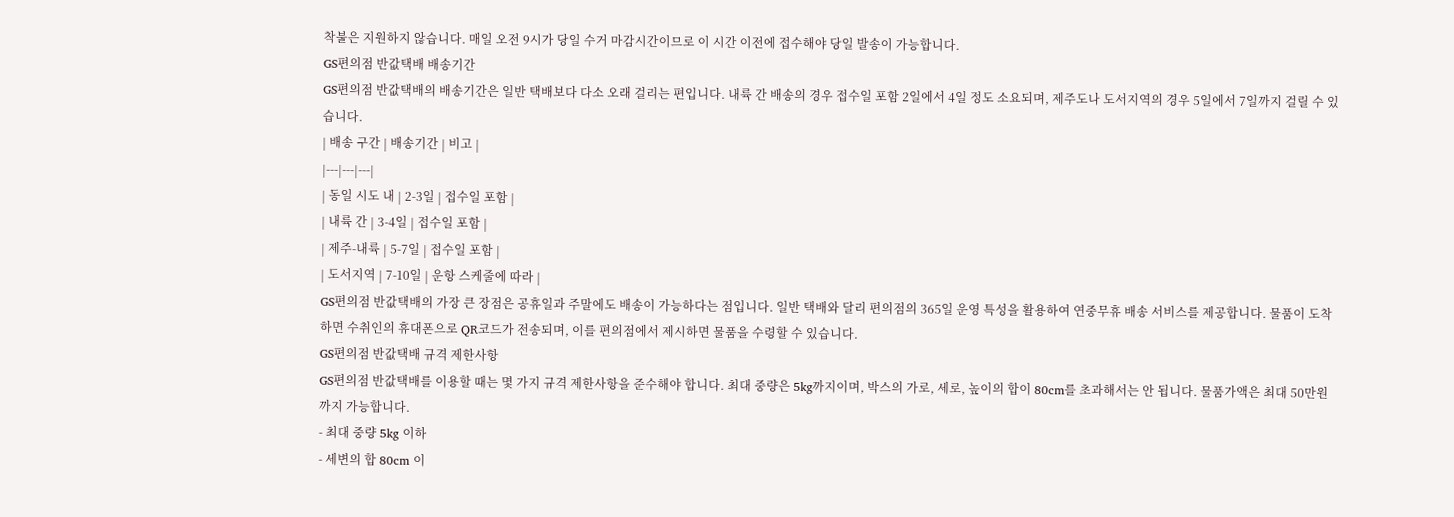착불은 지원하지 않습니다. 매일 오전 9시가 당일 수거 마감시간이므로 이 시간 이전에 접수해야 당일 발송이 가능합니다.
GS편의점 반값택배 배송기간
GS편의점 반값택배의 배송기간은 일반 택배보다 다소 오래 걸리는 편입니다. 내륙 간 배송의 경우 접수일 포함 2일에서 4일 정도 소요되며, 제주도나 도서지역의 경우 5일에서 7일까지 걸릴 수 있습니다.
| 배송 구간 | 배송기간 | 비고 |
|---|---|---|
| 동일 시도 내 | 2-3일 | 접수일 포함 |
| 내륙 간 | 3-4일 | 접수일 포함 |
| 제주-내륙 | 5-7일 | 접수일 포함 |
| 도서지역 | 7-10일 | 운항 스케줄에 따라 |
GS편의점 반값택배의 가장 큰 장점은 공휴일과 주말에도 배송이 가능하다는 점입니다. 일반 택배와 달리 편의점의 365일 운영 특성을 활용하여 연중무휴 배송 서비스를 제공합니다. 물품이 도착하면 수취인의 휴대폰으로 QR코드가 전송되며, 이를 편의점에서 제시하면 물품을 수령할 수 있습니다.
GS편의점 반값택배 규격 제한사항
GS편의점 반값택배를 이용할 때는 몇 가지 규격 제한사항을 준수해야 합니다. 최대 중량은 5kg까지이며, 박스의 가로, 세로, 높이의 합이 80cm를 초과해서는 안 됩니다. 물품가액은 최대 50만원까지 가능합니다.
- 최대 중량 5kg 이하
- 세변의 합 80cm 이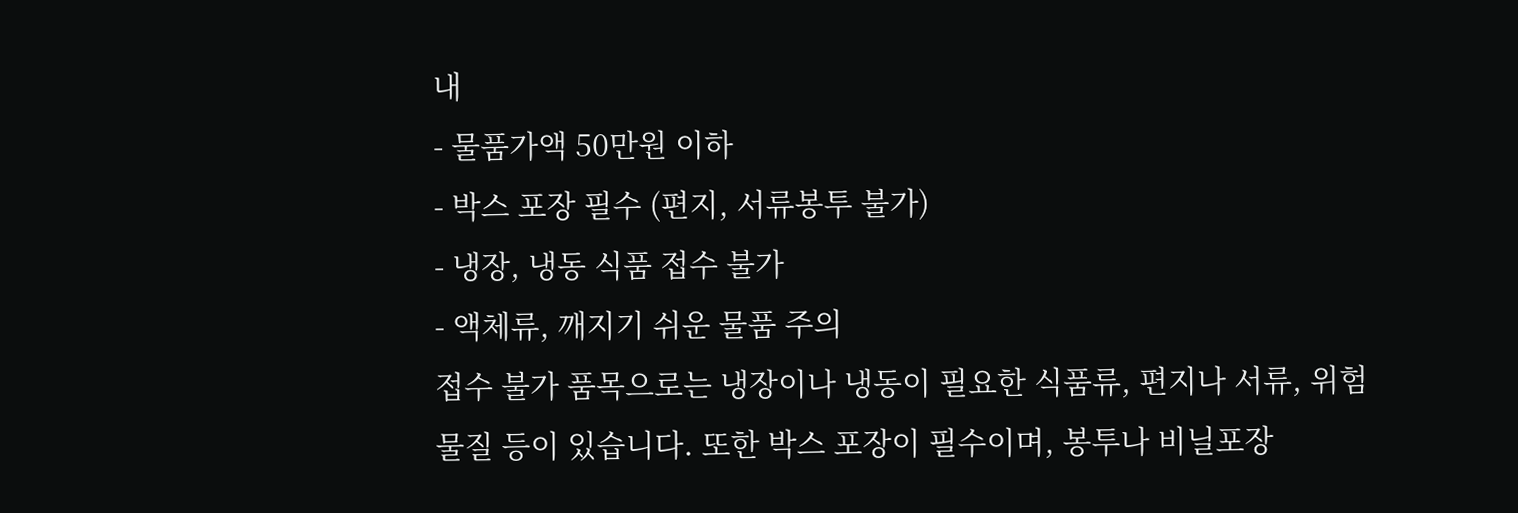내
- 물품가액 50만원 이하
- 박스 포장 필수 (편지, 서류봉투 불가)
- 냉장, 냉동 식품 접수 불가
- 액체류, 깨지기 쉬운 물품 주의
접수 불가 품목으로는 냉장이나 냉동이 필요한 식품류, 편지나 서류, 위험물질 등이 있습니다. 또한 박스 포장이 필수이며, 봉투나 비닐포장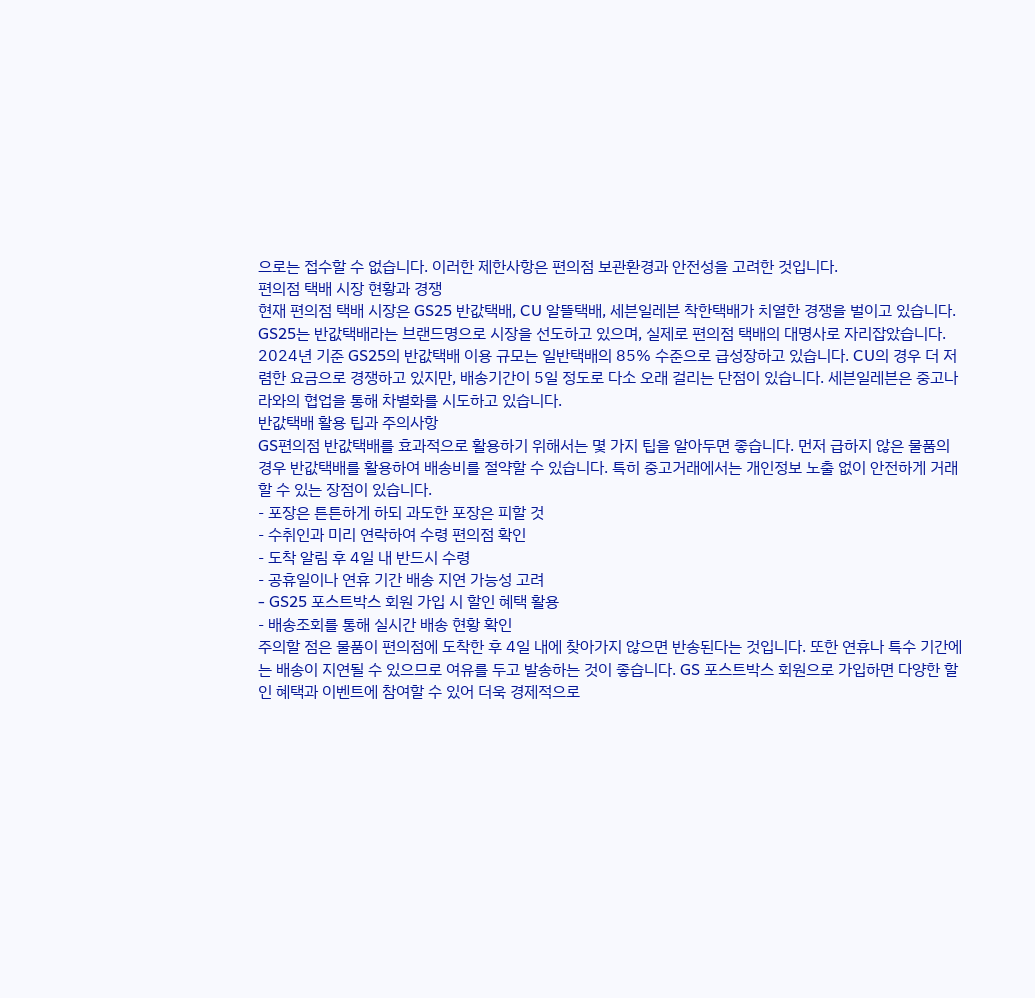으로는 접수할 수 없습니다. 이러한 제한사항은 편의점 보관환경과 안전성을 고려한 것입니다.
편의점 택배 시장 현황과 경쟁
현재 편의점 택배 시장은 GS25 반값택배, CU 알뜰택배, 세븐일레븐 착한택배가 치열한 경쟁을 벌이고 있습니다. GS25는 반값택배라는 브랜드명으로 시장을 선도하고 있으며, 실제로 편의점 택배의 대명사로 자리잡았습니다.
2024년 기준 GS25의 반값택배 이용 규모는 일반택배의 85% 수준으로 급성장하고 있습니다. CU의 경우 더 저렴한 요금으로 경쟁하고 있지만, 배송기간이 5일 정도로 다소 오래 걸리는 단점이 있습니다. 세븐일레븐은 중고나라와의 협업을 통해 차별화를 시도하고 있습니다.
반값택배 활용 팁과 주의사항
GS편의점 반값택배를 효과적으로 활용하기 위해서는 몇 가지 팁을 알아두면 좋습니다. 먼저 급하지 않은 물품의 경우 반값택배를 활용하여 배송비를 절약할 수 있습니다. 특히 중고거래에서는 개인정보 노출 없이 안전하게 거래할 수 있는 장점이 있습니다.
- 포장은 튼튼하게 하되 과도한 포장은 피할 것
- 수취인과 미리 연락하여 수령 편의점 확인
- 도착 알림 후 4일 내 반드시 수령
- 공휴일이나 연휴 기간 배송 지연 가능성 고려
- GS25 포스트박스 회원 가입 시 할인 혜택 활용
- 배송조회를 통해 실시간 배송 현황 확인
주의할 점은 물품이 편의점에 도착한 후 4일 내에 찾아가지 않으면 반송된다는 것입니다. 또한 연휴나 특수 기간에는 배송이 지연될 수 있으므로 여유를 두고 발송하는 것이 좋습니다. GS 포스트박스 회원으로 가입하면 다양한 할인 혜택과 이벤트에 참여할 수 있어 더욱 경제적으로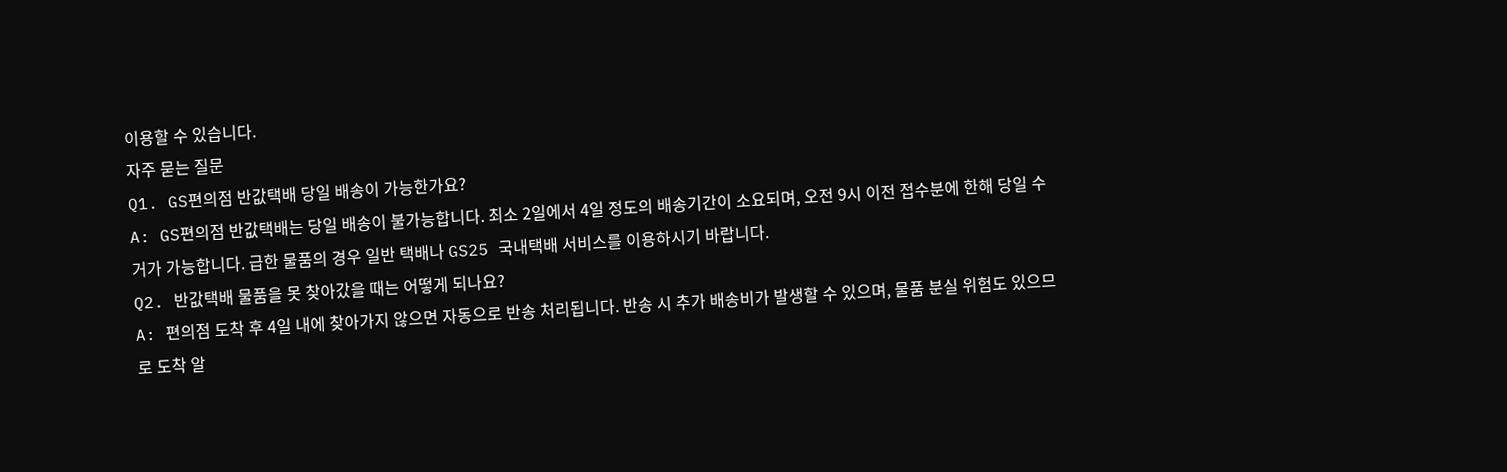이용할 수 있습니다.
자주 묻는 질문
Q1. GS편의점 반값택배 당일 배송이 가능한가요?
A: GS편의점 반값택배는 당일 배송이 불가능합니다. 최소 2일에서 4일 정도의 배송기간이 소요되며, 오전 9시 이전 접수분에 한해 당일 수거가 가능합니다. 급한 물품의 경우 일반 택배나 GS25 국내택배 서비스를 이용하시기 바랍니다.
Q2. 반값택배 물품을 못 찾아갔을 때는 어떻게 되나요?
A: 편의점 도착 후 4일 내에 찾아가지 않으면 자동으로 반송 처리됩니다. 반송 시 추가 배송비가 발생할 수 있으며, 물품 분실 위험도 있으므로 도착 알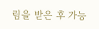림을 받은 후 가능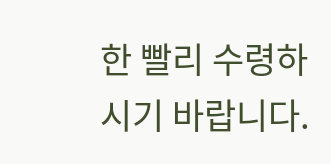한 빨리 수령하시기 바랍니다.